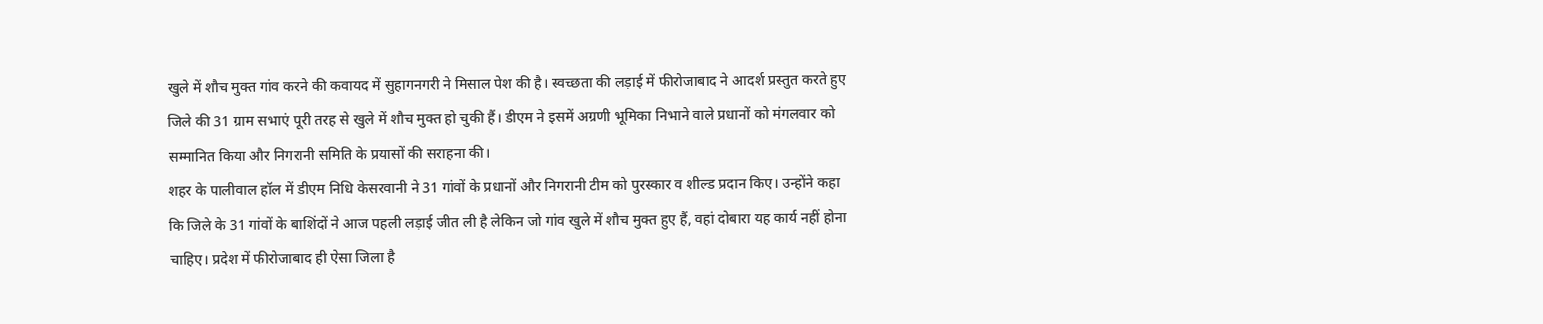खुले में शौच मुक्त गांव करने की कवायद में सुहागनगरी ने मिसाल पेश की है। स्वच्छता की लड़ाई में फीरोजाबाद ने आदर्श प्रस्तुत करते हुए जिले की 31 ग्राम सभाएं पूरी तरह से खुले में शौच मुक्त हो चुकी हैं। डीएम ने इसमें अग्रणी भूमिका निभाने वाले प्रधानों को मंगलवार को सम्मानित किया और निगरानी समिति के प्रयासों की सराहना की।
शहर के पालीवाल हॉल में डीएम निधि केसरवानी ने 31 गांवों के प्रधानों और निगरानी टीम को पुरस्कार व शील्ड प्रदान किए। उन्होंने कहा कि जिले के 31 गांवों के बाशिंदों ने आज पहली लड़ाई जीत ली है लेकिन जो गांव खुले में शौच मुक्त हुए हैं, वहां दोबारा यह कार्य नहीं होना चाहिए। प्रदेश में फीरोजाबाद ही ऐसा जिला है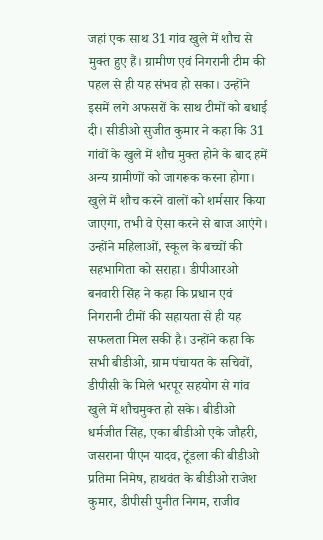जहां एक साथ 31 गांव खुले में शौच से मुक्त हुए हैं। ग्रामीण एवं निगरानी टीम की पहल से ही यह संभव हो सका। उन्होंने इसमें लगे अफसरों के साथ टीमों को बधाई दी। सीडीओ सुजीत कुमार ने कहा कि 31 गांवों के खुले में शौच मुक्त होने के बाद हमें अन्य ग्रामीणों को जागरूक करना होगा। खुले में शौच करने वालों को शर्मसार किया जाएगा, तभी वे ऐसा करने से बाज आएंगे। उन्होंने महिलाओं, स्कूल के बच्चों की सहभागिता को सराहा। डीपीआरओ बनवारी सिंह ने कहा कि प्रधान एवं निगरानी टीमों की सहायता से ही यह सफलता मिल सकी है। उन्होंने कहा कि सभी बीडीओ, ग्राम पंचायत के सचिवों, डीपीसी के मिले भरपूर सहयोग से गांव खुले में शौचमुक्त हो सके। बीडीओ धर्मजीत सिंह, एका बीडीओ एके जौहरी, जसराना पीएन यादव, टूंडला की बीडीओ प्रतिमा निमेष, हाथवंत के बीडीओ राजेश कुमार, डीपीसी पुनीत निगम, राजीव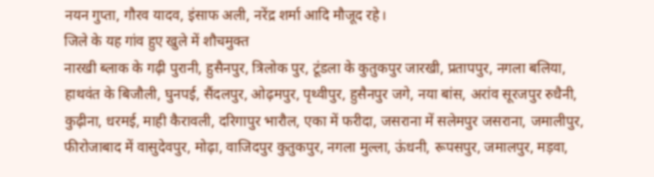नयन गुप्ता, गौरव यादव, इंसाफ अली, नरेंद्र शर्मा आदि मौजूद रहे।
जिले के यह गांव हुए खुले में शौचमुक्त
नारखी ब्लाक के गढ़ी पुरानी, हुसैनपुर, त्रिलोक पुर, टूंडला के कुतुकपुर जारखी, प्रतापपुर, नगला बलिया, हाथवंत के बिजौली, घुनपई, सैंदलपुर, ओढ़मपुर, पृथ्वीपुर, हुसैनपुर जगे, नया बांस, अरांव सूरजपुर रुधैनी, कुढ़ीना, धरमई, माही कैरावली, दरिगापुर भारौल, एका में फरीदा, जसराना में सलेमपुर जसराना, जमालीपुर, फीरोजाबाद में वासुदेवपुर, मोढ़ा, वाजिदपुर कुतुकपुर, नगला मुल्ला, ऊंधनी, रूपसपुर, जमालपुर, मड़वा,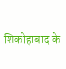शिकोहाबाद के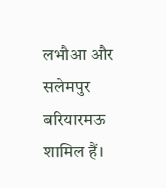लभौआ और सलेमपुर बरियारमऊ शामिल हैं।